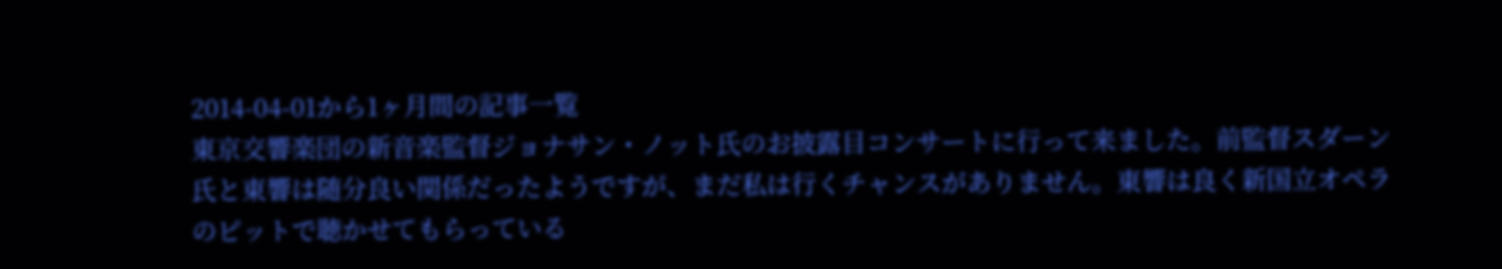2014-04-01から1ヶ月間の記事一覧
東京交響楽団の新音楽監督ジョナサン・ノット氏のお披露目コンサートに行って来ました。前監督スダーン氏と東響は随分良い関係だったようですが、まだ私は行くチャンスがありません。東響は良く新国立オペラのピットで聴かせてもらっている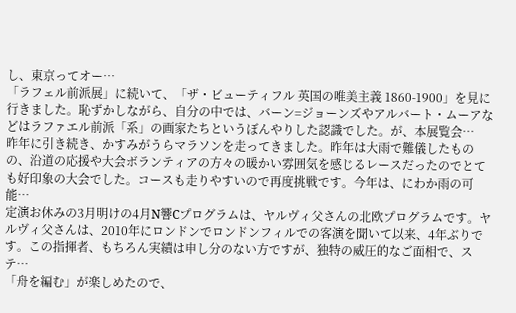し、東京ってオー…
「ラフェル前派展」に続いて、「ザ・ビューティフル 英国の唯美主義 1860-1900」を見に行きました。恥ずかしながら、自分の中では、バーン=ジョーンズやアルバート・ムーアなどはラファエル前派「系」の画家たちというぼんやりした認識でした。が、本展覧会…
昨年に引き続き、かすみがうらマラソンを走ってきました。昨年は大雨で難儀したものの、沿道の応援や大会ボランティアの方々の暖かい雰囲気を感じるレースだったのでとても好印象の大会でした。コースも走りやすいので再度挑戦です。今年は、にわか雨の可能…
定演お休みの3月明けの4月N響Cプログラムは、ヤルヴィ父さんの北欧プログラムです。ヤルヴィ父さんは、2010年にロンドンでロンドンフィルでの客演を聞いて以来、4年ぶりです。この指揮者、もちろん実績は申し分のない方ですが、独特の威圧的なご面相で、ステ…
「舟を編む」が楽しめたので、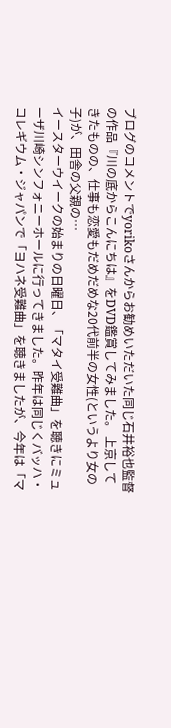ブログのコメントでyorikoさんからお勧めいただいた同じ石井裕也監督の作品『川の底からこんにちは』をDVD鑑賞してみました。 上京してきたものの、仕事も恋愛もだめだめな20代前半の女性(というより女の子)が、田舎の父親の…
イースターウイークの始まりの日曜日、「マタイ受難曲」を聴きにミューザ川崎シンフォニーホールに行ってきました。昨年は同じくバッハ・コレギウム・ジャパンで「ヨハネ受難曲」を聴きましたが、今年は「マ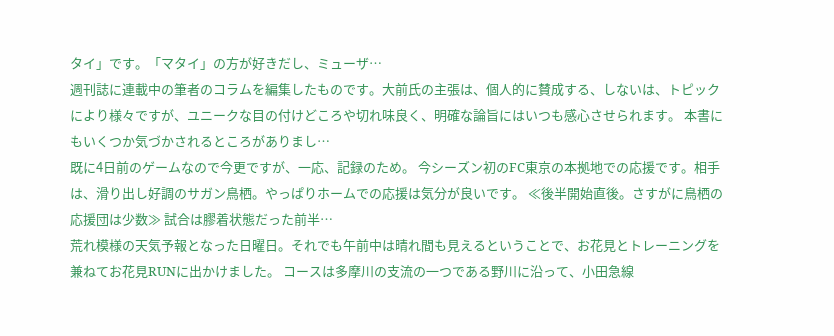タイ」です。「マタイ」の方が好きだし、ミューザ…
週刊誌に連載中の筆者のコラムを編集したものです。大前氏の主張は、個人的に賛成する、しないは、トピックにより様々ですが、ユニークな目の付けどころや切れ味良く、明確な論旨にはいつも感心させられます。 本書にもいくつか気づかされるところがありまし…
既に4日前のゲームなので今更ですが、一応、記録のため。 今シーズン初のFC東京の本拠地での応援です。相手は、滑り出し好調のサガン鳥栖。やっぱりホームでの応援は気分が良いです。 ≪後半開始直後。さすがに鳥栖の応援団は少数≫ 試合は膠着状態だった前半…
荒れ模様の天気予報となった日曜日。それでも午前中は晴れ間も見えるということで、お花見とトレーニングを兼ねてお花見RUNに出かけました。 コースは多摩川の支流の一つである野川に沿って、小田急線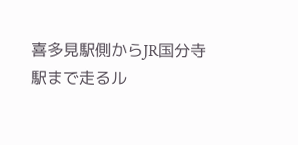喜多見駅側からJR国分寺駅まで走るル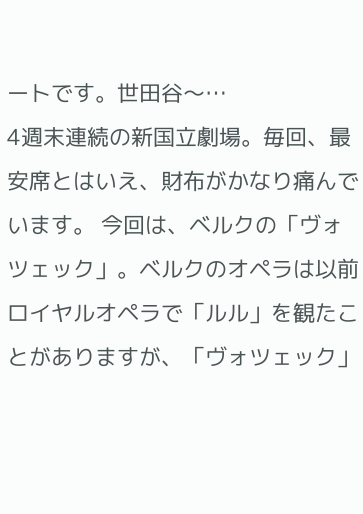ートです。世田谷〜…
4週末連続の新国立劇場。毎回、最安席とはいえ、財布がかなり痛んでいます。 今回は、ベルクの「ヴォツェック」。ベルクのオペラは以前ロイヤルオペラで「ルル」を観たことがありますが、「ヴォツェック」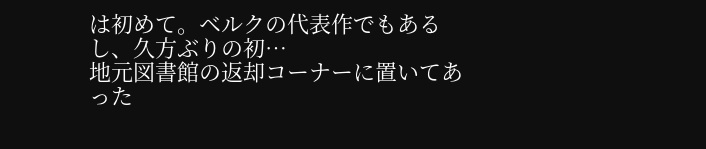は初めて。ベルクの代表作でもあるし、久方ぶりの初…
地元図書館の返却コーナーに置いてあった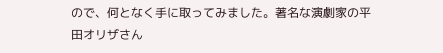ので、何となく手に取ってみました。著名な演劇家の平田オリザさん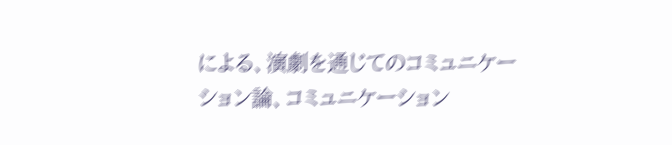による、演劇を通じてのコミュニケーション論、コミュニケーション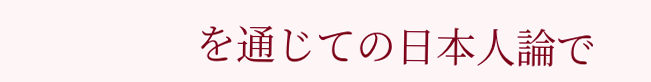を通じての日本人論で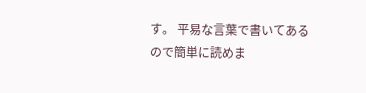す。 平易な言葉で書いてあるので簡単に読めま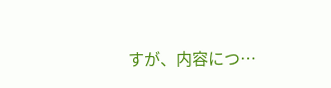すが、内容につ…